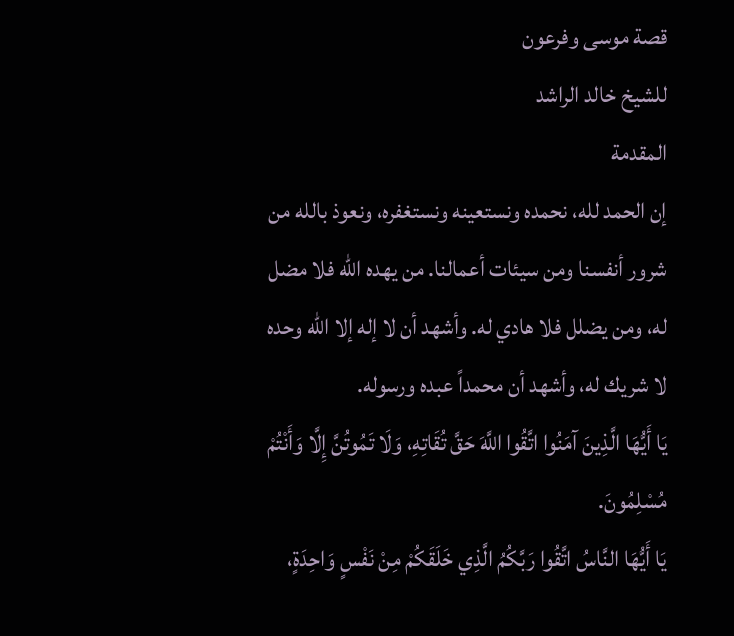قصة موسى وفرعون
للشيخ خالد الراشد
المقدمة
إن الحمد لله، نحمده ونستعينه ونستغفره، ونعوذ بالله من شرور أنفسنا ومن سيئات أعمالنا. من يهده الله فلا مضل له، ومن يضلل فلا هادي له. وأشهد أن لا إله إلا الله وحده لا شريك له، وأشهد أن محمداً عبده ورسوله.
يَا أَيُّهَا الَّذِينَ آمَنُوا اتَّقُوا اللَّهَ حَقَّ تُقَاتِهِ، وَلَا تَمُوتُنَّ إِلَّا وَأَنْتُمْ مُسْلِمُونَ.
يَا أَيُّهَا النَّاسُ اتَّقُوا رَبَّكُمُ الَّذِي خَلَقَكُمْ مِنْ نَفْسٍ وَاحِدَةٍ،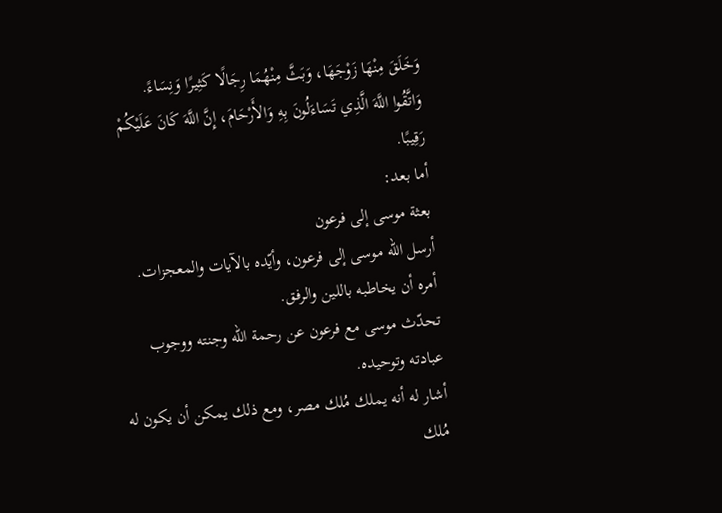وَخَلَقَ مِنْهَا زَوْجَهَا، وَبَثَّ مِنْهُمَا رِجَالًا كَثِيرًا وَنِسَاءً.
وَاتَّقُوا اللَّهَ الَّذِي تَسَاءَلُونَ بِهِ وَالأَرْحَامَ، إِنَّ اللَّهَ كَانَ عَلَيْكُمْ رَقِيبًا.
أما بعد:
بعثة موسى إلى فرعون
أرسل الله موسى إلى فرعون، وأيّده بالآيات والمعجزات.
أمره أن يخاطبه باللين والرفق.
تحدّث موسى مع فرعون عن رحمة الله وجنته ووجوب عبادته وتوحيده.
أشار له أنه يملك مُلك مصر، ومع ذلك يمكن أن يكون له مُلك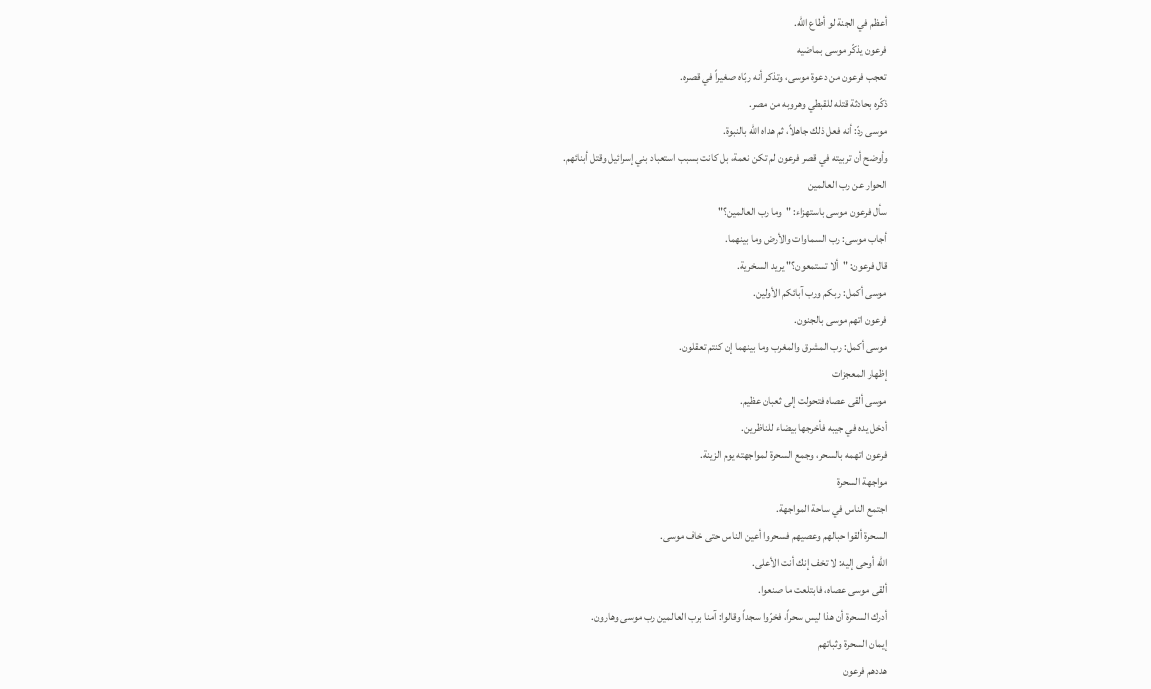أعظم في الجنة لو أطاع الله.
فرعون يذكّر موسى بماضيه
تعجب فرعون من دعوة موسى، وتذكر أنه ربّاه صغيراً في قصره.
ذكّره بحادثة قتله للقبطي وهروبه من مصر.
موسى ردّ: أنه فعل ذلك جاهلاً، ثم هداه الله بالنبوة.
وأوضح أن تربيته في قصر فرعون لم تكن نعمة، بل كانت بسبب استعباد بني إسرائيل وقتل أبنائهم.
الحوار عن رب العالمين
سأل فرعون موسى باستهزاء: "وما رب العالمين؟"
أجاب موسى: رب السماوات والأرض وما بينهما.
قال فرعون: "ألا تستمعون؟" يريد السخرية.
موسى أكمل: ربكم ورب آبائكم الأولين.
فرعون اتهم موسى بالجنون.
موسى أكمل: رب المشرق والمغرب وما بينهما إن كنتم تعقلون.
إظهار المعجزات
موسى ألقى عصاه فتحولت إلى ثعبان عظيم.
أدخل يده في جيبه فأخرجها بيضاء للناظرين.
فرعون اتهمه بالسحر، وجمع السحرة لمواجهته يوم الزينة.
مواجهة السحرة
اجتمع الناس في ساحة المواجهة.
السحرة ألقوا حبالهم وعصيهم فسحروا أعين الناس حتى خاف موسى.
الله أوحى إليه: لا تخف إنك أنت الأعلى.
ألقى موسى عصاه، فابتلعت ما صنعوا.
أدرك السحرة أن هذا ليس سحراً، فخرّوا سجداً وقالوا: آمنا برب العالمين رب موسى وهارون.
إيمان السحرة وثباتهم
هددهم فرعون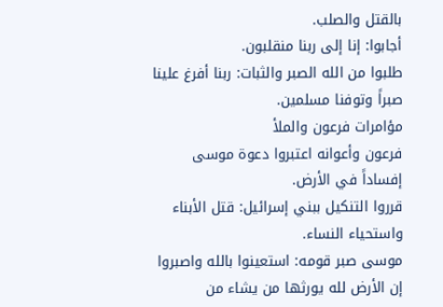بالقتل والصلب.
أجابوا: إنا إلى ربنا منقلبون.
طلبوا من الله الصبر والثبات: ربنا أفرغ علينا صبراً وتوفنا مسلمين.
مؤامرات فرعون والملأ
فرعون وأعوانه اعتبروا دعوة موسى إفساداً في الأرض.
قرروا التنكيل ببني إسرائيل: قتل الأبناء واستحياء النساء.
موسى صبر قومه: استعينوا بالله واصبروا إن الأرض لله يورثها من يشاء من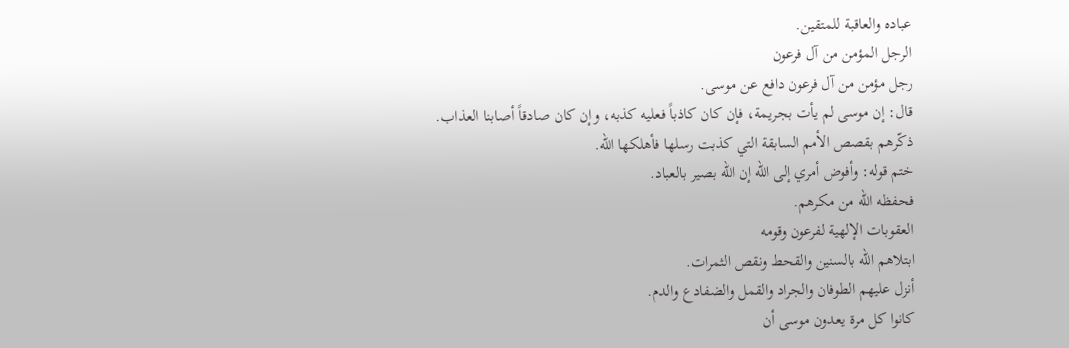عباده والعاقبة للمتقين.
الرجل المؤمن من آل فرعون
رجل مؤمن من آل فرعون دافع عن موسى.
قال: إن موسى لم يأت بجريمة، فإن كان كاذباً فعليه كذبه، وإن كان صادقاً أصابنا العذاب.
ذكّرهم بقصص الأمم السابقة التي كذبت رسلها فأهلكها الله.
ختم قوله: وأفوض أمري إلى الله إن الله بصير بالعباد.
فحفظه الله من مكرهم.
العقوبات الإلهية لفرعون وقومه
ابتلاهم الله بالسنين والقحط ونقص الثمرات.
أنزل عليهم الطوفان والجراد والقمل والضفادع والدم.
كانوا كل مرة يعدون موسى أن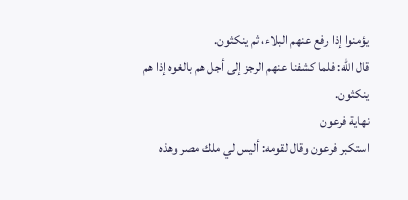يؤمنوا إذا رفع عنهم البلاء، ثم ينكثون.
قال الله: فلما كشفنا عنهم الرجز إلى أجل هم بالغوه إذا هم ينكثون.
نهاية فرعون
استكبر فرعون وقال لقومه: أليس لي ملك مصر وهذه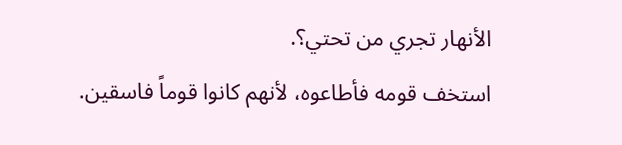الأنهار تجري من تحتي؟.
استخف قومه فأطاعوه، لأنهم كانوا قوماً فاسقين.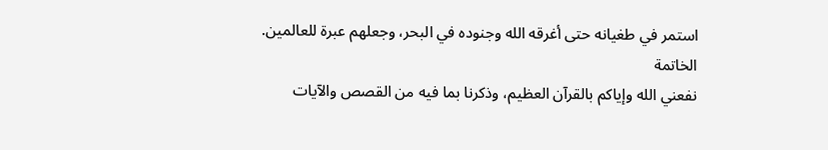استمر في طغيانه حتى أغرقه الله وجنوده في البحر، وجعلهم عبرة للعالمين.
الخاتمة
نفعني الله وإياكم بالقرآن العظيم، وذكرنا بما فيه من القصص والآيات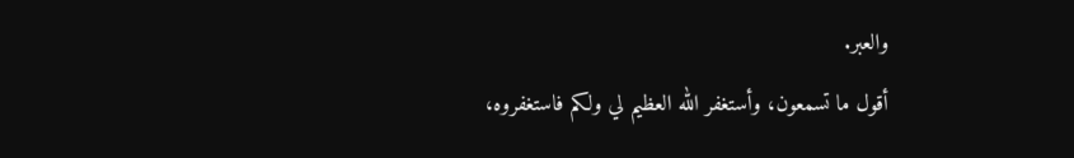والعبر.
أقول ما تسمعون، وأستغفر الله العظيم لي ولكم فاستغفروه،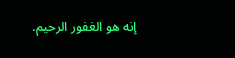إنه هو الغفور الرحيم.